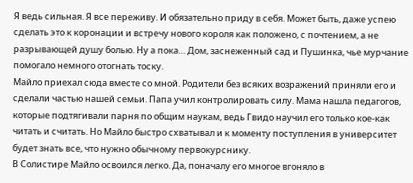Я ведь сильная. Я все переживу. И обязательно приду в себя. Может быть, даже успею сделать это к коронации и встречу нового короля как положено, с почтением, а не разрывающей душу болью. Ну а пока… Дом, заснеженный сад и Пушинка, чье мурчание помогало немного отогнать тоску.
Майло приехал сюда вместе со мной. Родители без всяких возражений приняли его и сделали частью нашей семьи. Папа учил контролировать силу. Мама нашла педагогов, которые подтягивали парня по общим наукам, ведь Гвидо научил его только кое-как читать и считать. Но Майло быстро схватывал и к моменту поступления в университет будет знать все, что нужно обычному первокурснику.
В Солистире Майло освоился легко. Да, поначалу его многое вгоняло в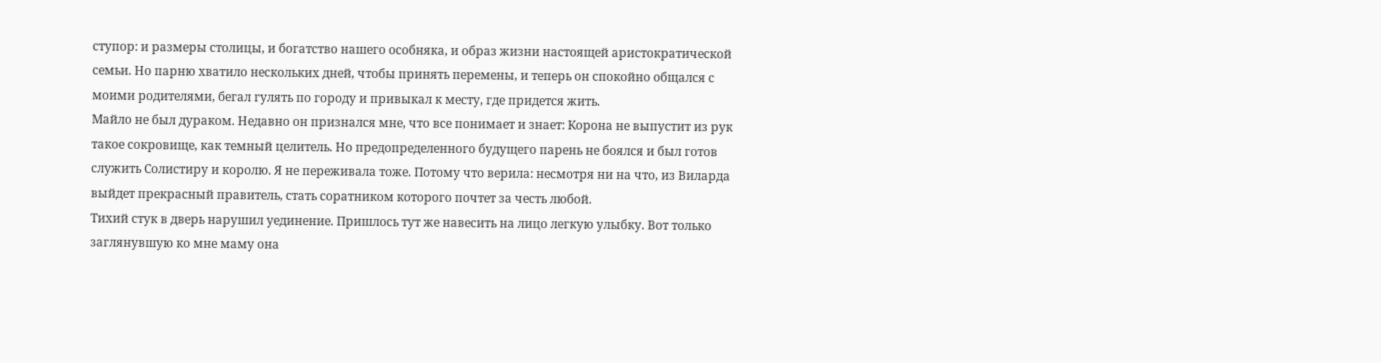ступор: и размеры столицы, и богатство нашего особняка, и образ жизни настоящей аристократической семьи. Но парню хватило нескольких дней, чтобы принять перемены, и теперь он спокойно общался с моими родителями, бегал гулять по городу и привыкал к месту, где придется жить.
Майло не был дураком. Недавно он признался мне, что все понимает и знает: Корона не выпустит из рук такое сокровище, как темный целитель. Но предопределенного будущего парень не боялся и был готов служить Солистиру и королю. Я не переживала тоже. Потому что верила: несмотря ни на что, из Виларда выйдет прекрасный правитель, стать соратником которого почтет за честь любой.
Тихий стук в дверь нарушил уединение. Пришлось тут же навесить на лицо легкую улыбку. Вот только заглянувшую ко мне маму она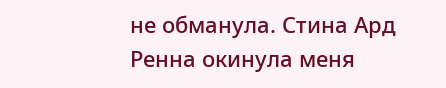не обманула. Стина Ард Ренна окинула меня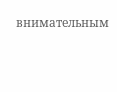внимательным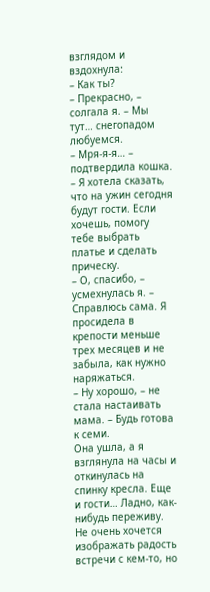взглядом и вздохнула:
– Как ты?
– Прекрасно, – солгала я. – Мы тут… снегопадом любуемся.
– Мря-я-я… – подтвердила кошка.
– Я хотела сказать, что на ужин сегодня будут гости. Если хочешь, помогу тебе выбрать платье и сделать прическу.
– О, спасибо, – усмехнулась я. – Справлюсь сама. Я просидела в крепости меньше трех месяцев и не забыла, как нужно наряжаться.
– Ну хорошо, – не стала настаивать мама. – Будь готова к семи.
Она ушла, а я взглянула на часы и откинулась на спинку кресла. Еще и гости… Ладно, как-нибудь переживу. Не очень хочется изображать радость встречи с кем-то, но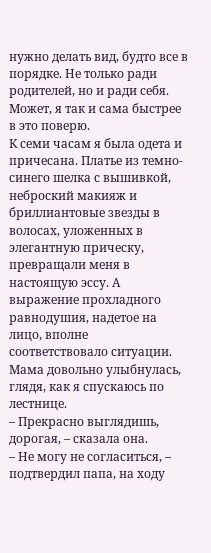нужно делать вид, будто все в порядке. Не только ради родителей, но и ради себя. Может, я так и сама быстрее в это поверю.
К семи часам я была одета и причесана. Платье из темно-синего шелка с вышивкой, неброский макияж и бриллиантовые звезды в волосах, уложенных в элегантную прическу, превращали меня в настоящую эссу. А выражение прохладного равнодушия, надетое на лицо, вполне соответствовало ситуации. Мама довольно улыбнулась, глядя, как я спускаюсь по лестнице.
– Прекрасно выглядишь, дорогая, – сказала она.
– Не могу не согласиться, – подтвердил папа, на ходу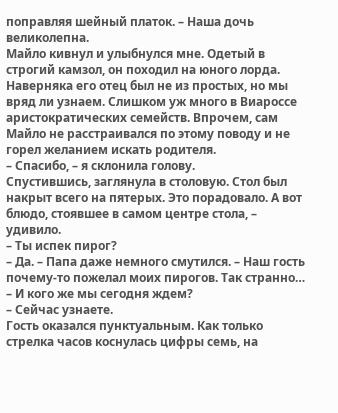поправляя шейный платок. – Наша дочь великолепна.
Майло кивнул и улыбнулся мне. Одетый в строгий камзол, он походил на юного лорда. Наверняка его отец был не из простых, но мы вряд ли узнаем. Слишком уж много в Виароссе аристократических семейств. Впрочем, сам Майло не расстраивался по этому поводу и не горел желанием искать родителя.
– Спасибо, – я склонила голову.
Спустившись, заглянула в столовую. Стол был накрыт всего на пятерых. Это порадовало. А вот блюдо, стоявшее в самом центре стола, – удивило.
– Ты испек пирог?
– Да. – Папа даже немного смутился. – Наш гость почему-то пожелал моих пирогов. Так странно…
– И кого же мы сегодня ждем?
– Сейчас узнаете.
Гость оказался пунктуальным. Как только стрелка часов коснулась цифры семь, на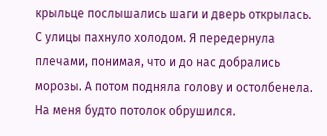крыльце послышались шаги и дверь открылась. С улицы пахнуло холодом. Я передернула плечами, понимая, что и до нас добрались морозы. А потом подняла голову и остолбенела. На меня будто потолок обрушился.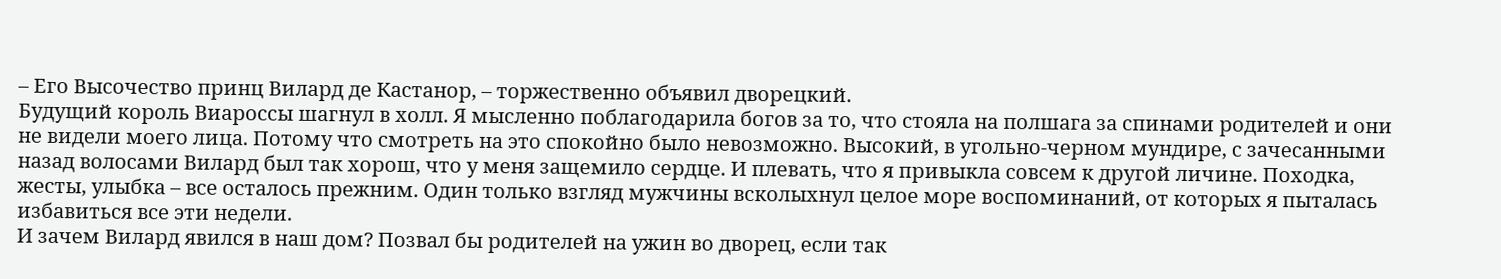– Его Высочество принц Вилард де Кастанор, – торжественно объявил дворецкий.
Будущий король Виароссы шагнул в холл. Я мысленно поблагодарила богов за то, что стояла на полшага за спинами родителей и они не видели моего лица. Потому что смотреть на это спокойно было невозможно. Высокий, в угольно-черном мундире, с зачесанными назад волосами Вилард был так хорош, что у меня защемило сердце. И плевать, что я привыкла совсем к другой личине. Походка, жесты, улыбка – все осталось прежним. Один только взгляд мужчины всколыхнул целое море воспоминаний, от которых я пыталась избавиться все эти недели.
И зачем Вилард явился в наш дом? Позвал бы родителей на ужин во дворец, если так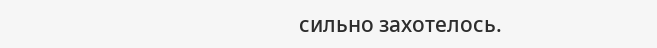сильно захотелось.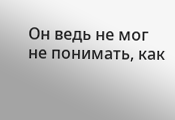Он ведь не мог не понимать, как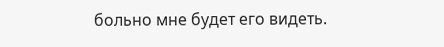больно мне будет его видеть.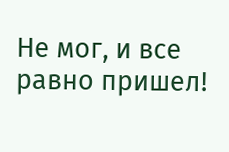Не мог, и все равно пришел!